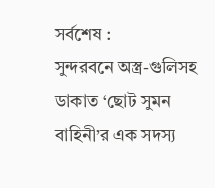সর্বশেষ :
সুন্দরবনে অস্ত্র-গুলিসহ ডাকাত ‘ছোট সুমন বাহিনী’র এক সদস্য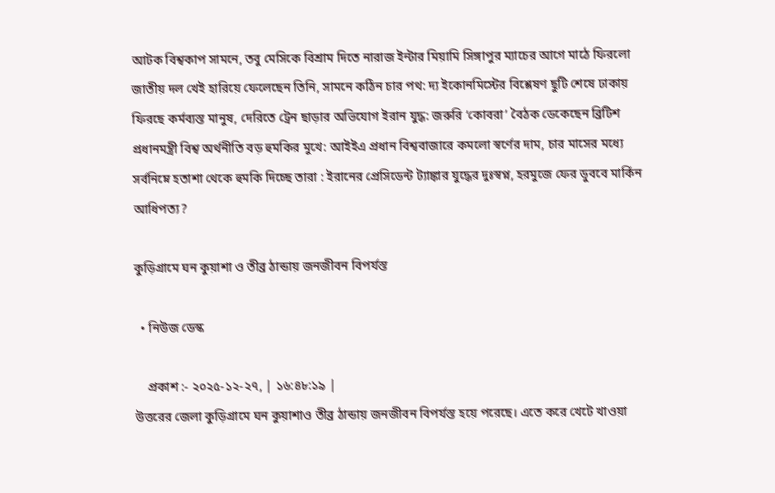আটক বিশ্বকাপ সামনে, তবু মেসিকে বিশ্রাম দিতে নারাজ ইন্টার মিয়ামি সিঙ্গাপুর ম্যাচের আগে মাঠে ফিরলো জাতীয় দল খেই হারিয়ে ফেলেছেন তিনি, সামনে কঠিন চার পথ: দ্য ইকোনমিস্টের বিশ্লেষণ ছুটি শেষে ঢাকায় ফিরছে কর্মব্যস্ত মানুষ, দেরিতে ট্রেন ছাড়ার অভিযোগ ইরান যুদ্ধ: জরুরি ‘কোবরা’ বৈঠক ডেকেছেন ব্রিটিশ প্রধানমন্ত্রী বিশ্ব অর্থনীতি বড় হুমকির মুখে: আইইএ প্রধান বিশ্ববাজারে কমলো স্বর্ণের দাম, চার মাসের মধ্যে সর্বনিম্নে হতাশা থেকে হুমকি দিচ্ছে তারা : ইরানের প্রেসিডেন্ট ট্যাঙ্কার যুদ্ধের দুঃস্বপ্ন, হরমুজে ফের ডুববে মার্কিন আধিপত্য?

কুড়িগ্রামে ঘন কুয়াশা ও তীব্র ঠান্ডায় জনজীবন বিপর্যস্ত

  • নিউজ ডেস্ক

    প্রকাশ :- ২০২৫-১২-২৭, | ১৬:৪৮:১৯ |
উত্তরের জেলা কুড়িগ্রামে ঘন কুয়াশাও তীব্র ঠান্ডায় জনজীবন বিপর্যস্ত হয়ে পরেছে। এতে করে খেটে খাওয়া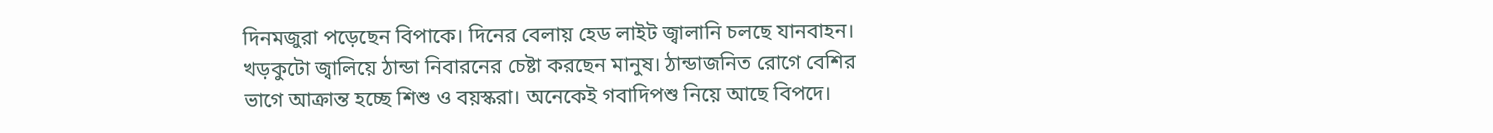দিনমজুরা পড়েছেন বিপাকে। দিনের বেলায় হেড লাইট জ্বালানি চলছে যানবাহন। খড়কুটো জ্বালিয়ে ঠান্ডা নিবারনের চেষ্টা করছেন মানুষ। ঠান্ডাজনিত রোগে বেশির ভাগে আক্রান্ত হচ্ছে শিশু ও বয়স্করা। অনেকেই গবাদিপশু নিয়ে আছে বিপদে।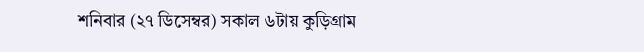শনিবার (২৭ ডিসেম্বর) সকাল ৬টায় কুড়িগ্রাম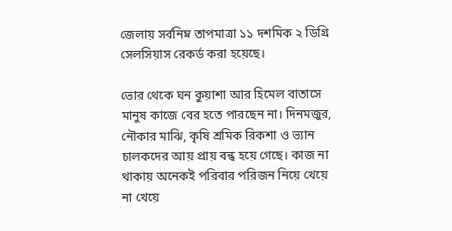জেলায় সর্বনিম্ন তাপমাত্রা ১১ দশমিক ২ ডিগ্রি সেলসিয়াস রেকর্ড করা হয়েছে।

ভোর থেকে ঘন কুয়াশা আর হিমেল বাতাসে মানুষ কাজে বের হতে পারছেন না। দিনমজুর, নৌকার মাঝি, কৃষি শ্রমিক রিকশা ও ভ্যান চালকদের আয় প্রায় বন্ধ হয়ে গেছে। কাজ না থাকায় অনেকই পরিবার পরিজন নিয়ে খেয়ে না খেয়ে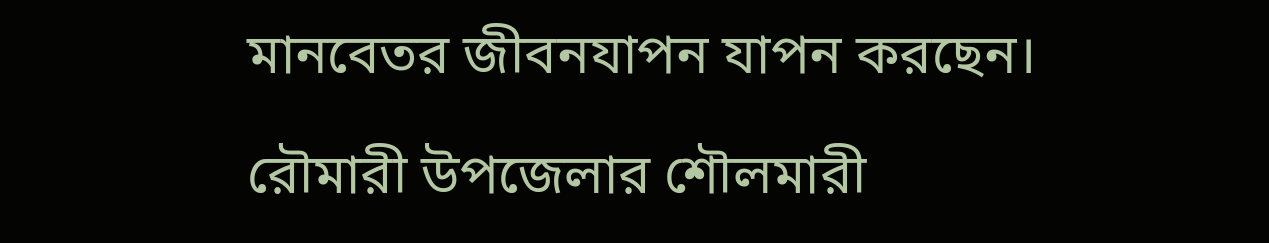মানবেতর জীবনযাপন যাপন করছেন।

রৌমারী উপজেলার শৌলমারী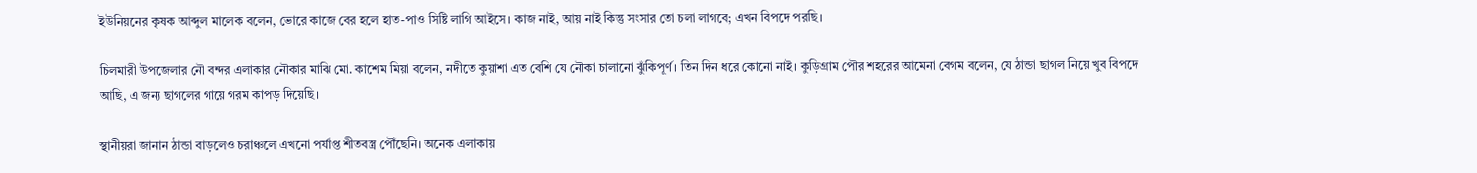ইউনিয়নের কৃষক আব্দুল মালেক বলেন, ভোরে কাজে বের হলে হাত-পাও সিষ্টি লাগি আইসে। কাজ নাই, আয় নাই কিন্তু সংসার তো চলা লাগবে; এখন বিপদে পরছি।

চিলমারী উপজেলার নৌ বন্দর এলাকার নৌকার মাঝি মো. কাশেম মিয়া বলেন, নদীতে কুয়াশা এত বেশি যে নৌকা চালানো ঝুঁকিপূর্ণ। তিন দিন ধরে কোনো নাই। কুড়িগ্রাম পৌর শহরের আমেনা বেগম বলেন, যে ঠান্ডা ছাগল নিয়ে খুব বিপদে আছি, এ জন্য ছাগলের গায়ে গরম কাপড় দিয়েছি।

স্থানীয়রা জানান ঠান্ডা বাড়লেও চরাঞ্চলে এখনো পর্যাপ্ত শীতবস্ত্র পৌঁছেনি। অনেক এলাকায়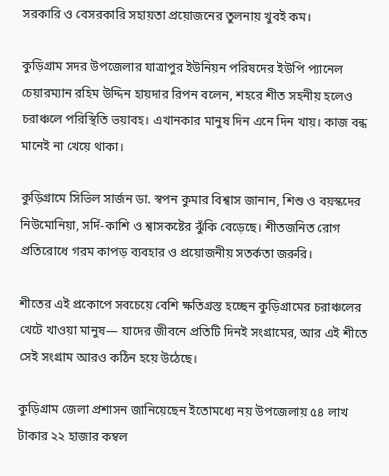সরকারি ও বেসরকারি সহায়তা প্রয়োজনের তুলনায় খুবই কম।

কুড়িগ্রাম সদর উপজেলার যাত্রাপুর ইউনিয়ন পরিষদের ইউপি প্যানেল চেয়ারম্যান রহিম উদ্দিন হায়দার রিপন বলেন, শহরে শীত সহনীয় হলেও চরাঞ্চলে পরিস্থিতি ভয়াবহ। এখানকার মানুষ দিন এনে দিন খায়। কাজ বন্ধ মানেই না খেয়ে থাকা।

কুড়িগ্রামে সিভিল সার্জন ডা. স্বপন কুমার বিশ্বাস জানান, শিশু ও বয়স্কদের নিউমোনিয়া, সর্দি-কাশি ও শ্বাসকষ্টের ঝুঁকি বেড়েছে। শীতজনিত রোগ প্রতিরোধে গরম কাপড় ব্যবহার ও প্রয়োজনীয় সতর্কতা জরুরি।

শীতের এই প্রকোপে সবচেয়ে বেশি ক্ষতিগ্রস্ত হচ্ছেন কুড়িগ্রামের চরাঞ্চলের খেটে খাওয়া মানুষ— যাদের জীবনে প্রতিটি দিনই সংগ্রামের, আর এই শীতে সেই সংগ্রাম আরও কঠিন হয়ে উঠেছে।

কুড়িগ্রাম জেলা প্রশাসন জানিয়েছেন ইতোমধ্যে নয় উপজেলায় ৫৪ লাখ টাকার ২২ হাজার কম্বল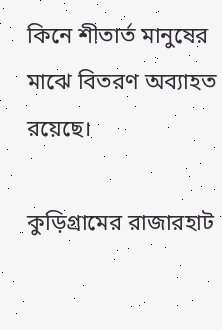কিনে শীতার্ত মানুষের মাঝে বিতরণ অব্যাহত রয়েছে।

কুড়িগ্রামের রাজারহাট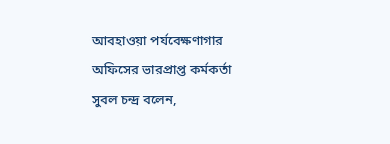আবহাওয়া পর্যবেক্ষণাগার অফিসের ভারপ্রাপ্ত কর্মকর্তা সুবল চন্দ্র বলেন,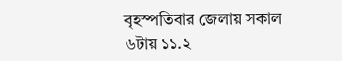বৃহস্পতিবার জেলায় সকাল ৬টায় ১১.২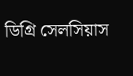ডিগ্রি সেলসিয়াস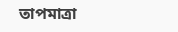তাপমাত্রা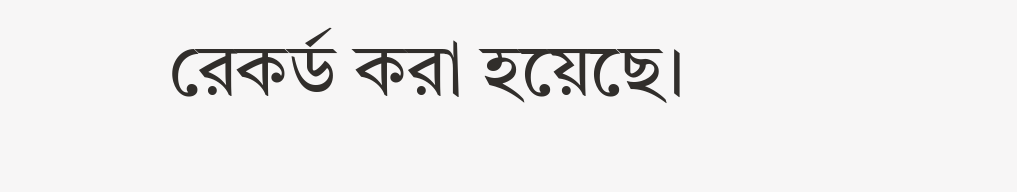রেকর্ড করা হয়েছে।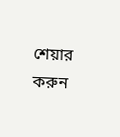শেয়ার করুন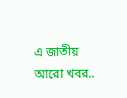এ জাতীয় আরো খবর..